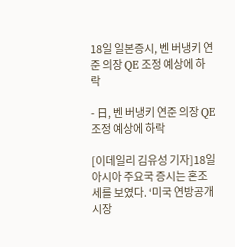18일 일본증시, 벤 버냉키 연준 의장 QE 조정 예상에 하락

- 日, 벤 버냉키 연준 의장 QE 조정 예상에 하락

[이데일리 김유성 기자]18일 아시아 주요국 증시는 혼조세를 보였다. ‘미국 연방공개시장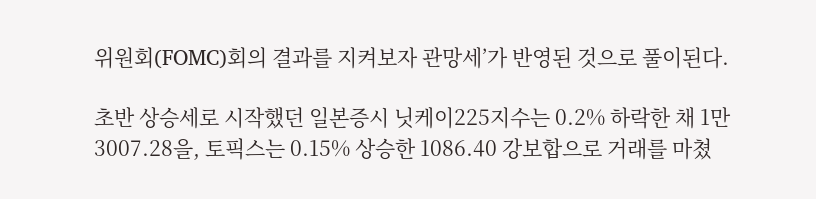위원회(FOMC)회의 결과를 지켜보자 관망세’가 반영된 것으로 풀이된다.

초반 상승세로 시작했던 일본증시 닛케이225지수는 0.2% 하락한 채 1만3007.28을, 토픽스는 0.15% 상승한 1086.40 강보합으로 거래를 마쳤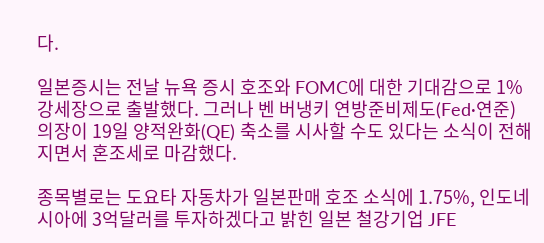다.

일본증시는 전날 뉴욕 증시 호조와 FOMC에 대한 기대감으로 1% 강세장으로 출발했다. 그러나 벤 버냉키 연방준비제도(Fed·연준) 의장이 19일 양적완화(QE) 축소를 시사할 수도 있다는 소식이 전해지면서 혼조세로 마감했다.

종목별로는 도요타 자동차가 일본판매 호조 소식에 1.75%, 인도네시아에 3억달러를 투자하겠다고 밝힌 일본 철강기업 JFE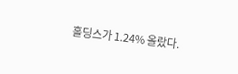홀딩스가 1.24% 올랐다.